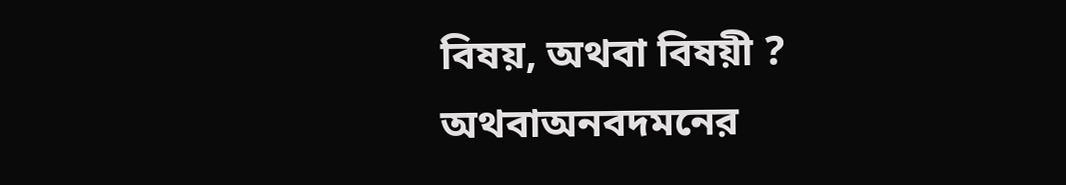বিষয়, অথবা বিষয়ী ? অথবাঅনবদমনের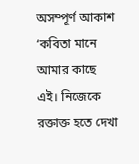অসম্পূর্ণ আকাশ ‘কবিতা মানে আমার কাছে এই। নিজেকে রক্তাক্ত হতে দেখা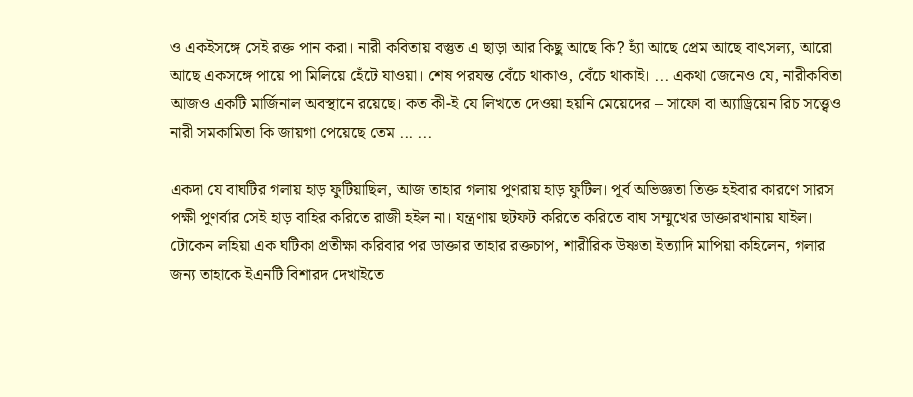ও একইসঙ্গে সেই রক্ত পান করা। নারী কবিতায় বস্তুত এ ছাড়া আর কিছু আছে কি? হ্যাঁ আছে প্রেম আছে বাৎসল্য, আরো আছে একসঙ্গে পায়ে পা মিলিয়ে হেঁটে যাওয়া। শেষ পরযন্ত বেঁচে থাকাও, বেঁচে থাকাই। ... একথা জেনেও যে, নারীকবিতা আজও একটি মার্জিনাল অবস্থানে রয়েছে। কত কী-ই যে লিখতে দেওয়া হয়নি মেয়েদের – সাফো বা অ্যাড্রিয়েন রিচ সত্ত্বেও নারী সমকামিতা কি জায়গা পেয়েছে তেম ... ...

একদা যে বাঘটির গলায় হাড় ফুটিয়াছিল, আজ তাহার গলায় পুণরায় হাড় ফুটিল। পূর্ব অভিজ্ঞতা তিক্ত হইবার কারণে সারস পক্ষী পুণর্বার সেই হাড় বাহির করিতে রাজী হইল না। যন্ত্রণায় ছটফট করিতে করিতে বাঘ সম্মুখের ডাক্তারখানায় যাইল। টোকেন লহিয়া এক ঘটিকা প্রতীক্ষা করিবার পর ডাক্তার তাহার রক্তচাপ, শারীরিক উষ্ণতা ইত্যাদি মাপিয়া কহিলেন, গলার জন্য তাহাকে ইএনটি বিশারদ দেখাইতে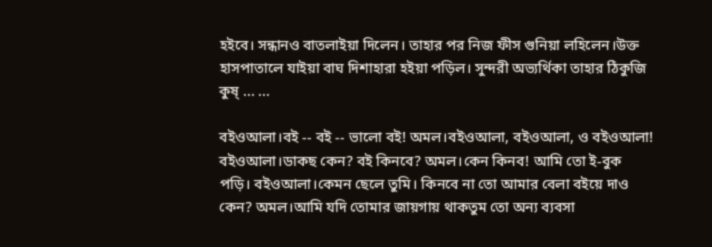হইবে। সন্ধানও বাতলাইয়া দিলেন। তাহার পর নিজ ফীস গুনিয়া লহিলেন।উক্ত হাসপাতালে যাইয়া বাঘ দিশাহারা হইয়া পড়িল। সুন্দরী অভ্যর্থিকা তাহার ঠিকুজি কুষ্ ... ...

বইওআলা।বই -- বই -- ভালো বই! অমল।বইওআলা, বইওআলা, ও বইওআলা! বইওআলা।ডাকছ কেন? বই কিনবে? অমল।কেন কিনব! আমি তো ই-বুক পড়ি। বইওআলা।কেমন ছেলে তুমি। কিনবে না তো আমার বেলা বইয়ে দাও কেন? অমল।আমি যদি তোমার জায়গায় থাকতুম তো অন্য ব্যবসা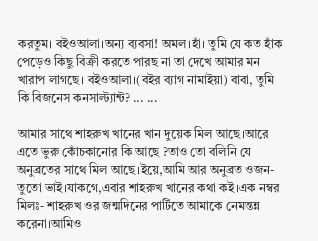করতুম। বইওআলা।অন্য ব্যবসা! অমল।হাঁ। তুমি যে কত হাঁক পেড়েও কিছু বিক্রী করতে পারছ না তা দেখে আমার মন খারাপ লাগছে। বইওআলা।(বইর ব্যাগ নামাইয়া) বাবা, তুমি কি বিজনেস কনসাল্ট্যান্ট? ... ...

আমার সাথে শাহরুখ খানের খান দুয়েক মিল আছে।আরে এতে ভুরু কোঁচকানোর কি আছে ?তাও তো বলিনি যে অনুব্রতের সাথে মিল আছে।ইয়ে,আমি আর অনুব্রত ওজন-তুতো ভাই।যাকগে,এবার শাহরুখ খানের কথা কই।এক নম্বর মিলঃ- শাহরুখ ওর জন্মদিনের পার্টিতে আমাকে নেমন্তন্ন করেনা।আমিও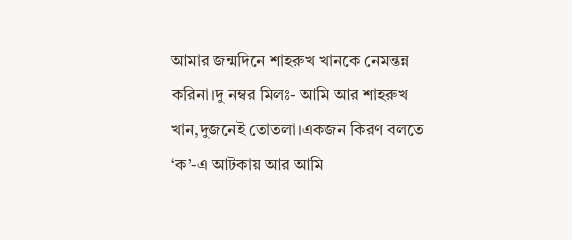আমার জন্মদিনে শাহরুখ খানকে নেমন্তন্ন করিনা।দু নম্বর মিলঃ- আমি আর শাহরুখ খান,দুজনেই তোতলা।একজন কিরণ বলতে ‘ক’-এ আটকায় আর আমি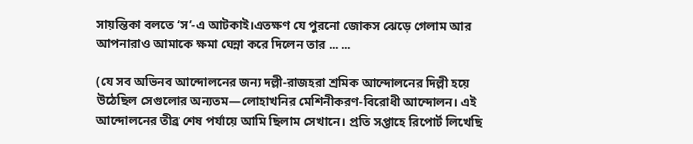সায়ন্তিকা বলতে ‘স’-এ আটকাই।এতক্ষণ যে পুরনো জোকস ঝেড়ে গেলাম আর আপনারাও আমাকে ক্ষমা ঘেন্না করে দিলেন তার ... ...

(যে সব অভিনব আন্দোলনের জন্য দল্লী-রাজহরা শ্রমিক আন্দোলনের দিল্লী হয়ে উঠেছিল সেগুলোর অন্যতম—লোহাখনির মেশিনীকরণ-বিরোধী আন্দোলন। এই আন্দোলনের তীব্র শেষ পর্যায়ে আমি ছিলাম সেখানে। প্রতি সপ্তাহে রিপোর্ট লিখেছি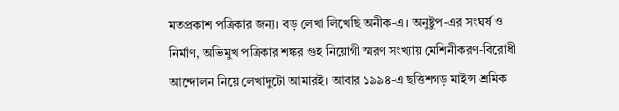মতপ্রকাশ পত্রিকার জন্য। বড় লেখা লিখেছি অনীক-এ। অনুষ্টুপ-এর সংঘর্ষ ও নির্মাণ, অভিমুখ পত্রিকার শঙ্কর গুহ নিয়োগী স্মরণ সংখ্যায় মেশিনীকরণ-বিরোধী আন্দোলন নিয়ে লেখাদুটো আমারই। আবার ১৯৯৪-এ ছত্তিশগড় মাইন্স শ্রমিক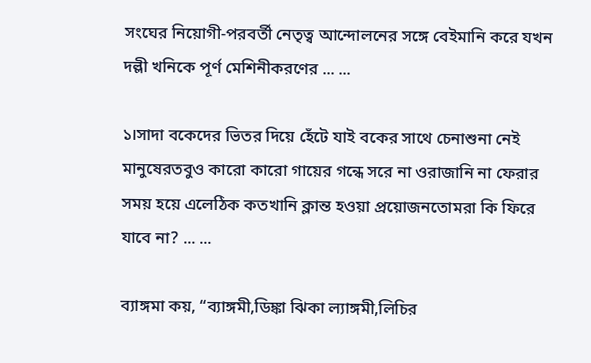সংঘের নিয়োগী-পরবর্তী নেতৃত্ব আন্দোলনের সঙ্গে বেইমানি করে যখন দল্লী খনিকে পূর্ণ মেশিনীকরণের ... ...

১।সাদা বকেদের ভিতর দিয়ে হেঁটে যাই বকের সাথে চেনাশুনা নেই মানুষেরতবুও কারো কারো গায়ের গন্ধে সরে না ওরাজানি না ফেরার সময় হয়ে এলেঠিক কতখানি ক্লান্ত হওয়া প্রয়োজনতোমরা কি ফিরে যাবে না? ... ...

ব্যাঙ্গমা কয়, “ব্যাঙ্গমী,ডিঙ্কা ঝিকা ল্যাঙ্গমী,লিচির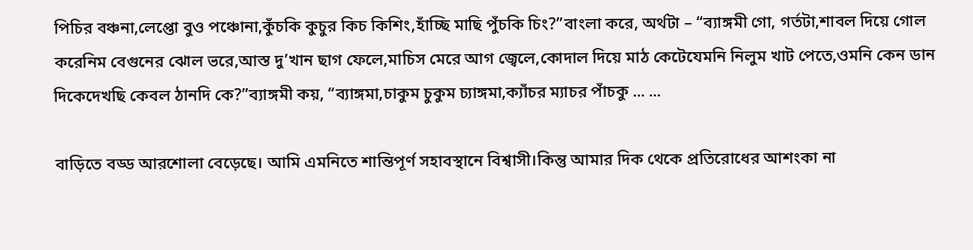পিচির বঞ্চনা,লেপ্তো বুও পঞ্চোনা,কুঁচকি কুচুর কিচ কিশিং,হাঁচ্ছি মাছি পুঁচকি চিং?”বাংলা করে, অর্থটা – “ব্যাঙ্গমী গো, গর্তটা,শাবল দিয়ে গোল করেনিম বেগুনের ঝোল ভরে,আস্ত দু’খান ছাগ ফেলে,মাচিস মেরে আগ জ্বেলে,কোদাল দিয়ে মাঠ কেটেযেমনি নিলুম খাট পেতে,ওমনি কেন ডান দিকেদেখছি কেবল ঠানদি কে?”ব্যাঙ্গমী কয়, “ব্যাঙ্গমা,চাকুম চুকুম চ্যাঙ্গমা,ক্যাঁচর ম্যাচর পাঁচকু ... ...

বাড়িতে বড্ড আরশোলা বেড়েছে। আমি এমনিতে শান্তিপূর্ণ সহাবস্থানে বিশ্বাসী।কিন্তু আমার দিক থেকে প্রতিরোধের আশংকা না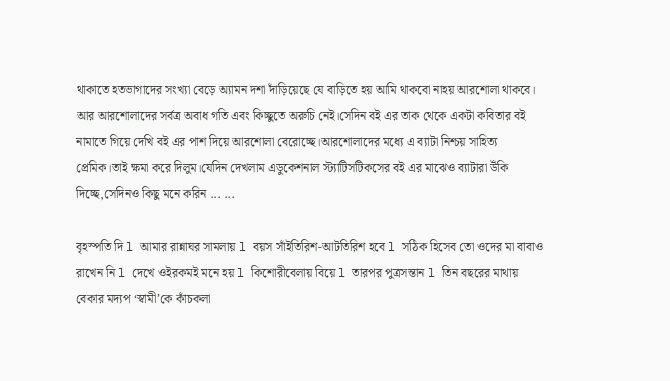থাকাতে হতভাগাদের সংখ্যা বেড়ে অ্যামন দশা দাঁড়িয়েছে যে বাড়িতে হয় আমি থাকবো নাহয় আরশোলা থাকবে। আর আরশোলাদের সর্বত্র অবাধ গতি এবং কিচ্ছুতে অরুচি নেই।সেদিন বই এর তাক থেকে একটা কবিতার বই নামাতে গিয়ে দেখি বই এর পাশ দিয়ে আরশোলা বেরোচ্ছে।আরশোলাদের মধ্যে এ ব্যাটা নিশ্চয় সাহিত্য প্রেমিক।তাই ক্ষমা করে দিলুম।যেদিন দেখলাম এডুকেশনাল স্ট্যাটিসটিকসের বই এর মাঝেও ব্যাটারা উঁকি দিচ্ছে,সেদিনও কিছু মনে করিন ... ...

বৃহস্পতি দি l আমার রান্নাঘর সামলায় l বয়স সাঁইতিরিশ-আটতিরিশ হবে l সঠিক হিসেব তো ওদের মা বাবাও রাখেন নি l দেখে ওইরকমই মনে হয় l কিশোরীবেলায় বিয়ে l তারপর পুত্রসন্তান l তিন বছরের মাথায় বেকার মদ্যপ ‘স্বামী’কে কাঁচকলা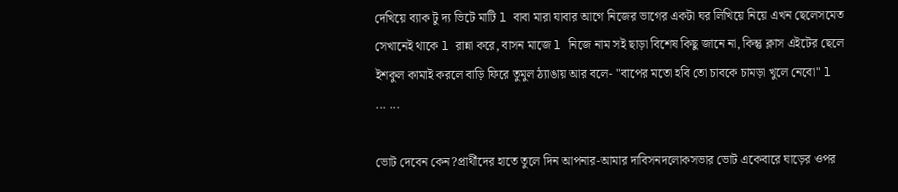দেখিয়ে ব্যাক টু দ্য ভিটে মাটি l বাবা মারা যাবার আগে নিজের ভাগের একটা ঘর লিখিয়ে নিয়ে এখন ছেলেসমেত সেখানেই থাকে l রান্না করে, বাসন মাজে l নিজে নাম সই ছাড়া বিশেষ কিছু জানে না, কিন্তু ক্লাস এইটের ছেলে ইশকুল কামাই করলে বাড়ি ফিরে তুমুল ঠ্যাঙায় আর বলে- "বাপের মতো হবি তো চাবকে চামড়া খুলে নেবো" l ... ...

ভোট দেবেন কেন?প্রার্থীদের হাতে তুলে দিন আপনার-আমার দাবিসনদলোকসভার ভোট একেবারে ঘাড়ের ওপর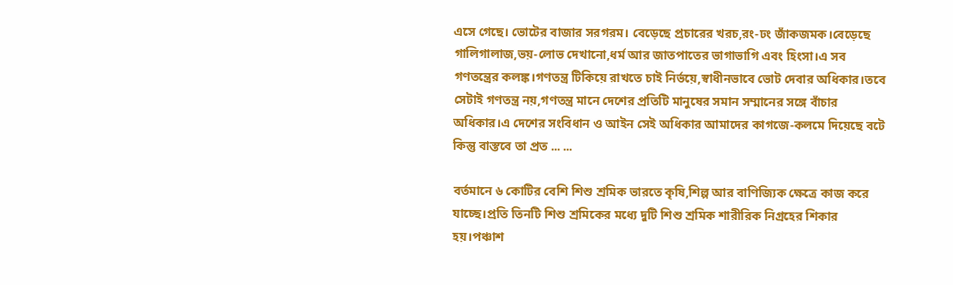এসে গেছে। ভোটের বাজার সরগরম। বেড়েছে প্রচারের খরচ,রং-ঢং জাঁকজমক।বেড়েছে গালিগালাজ,ভয়-লোভ দেখানো,ধর্ম আর জাতপাতের ভাগাভাগি এবং হিংসা।এ সব গণতন্ত্রের কলঙ্ক।গণতন্ত্র টিকিয়ে রাখতে চাই নির্ভয়ে,স্বাধীনভাবে ভোট দেবার অধিকার।তবে সেটাই গণতন্ত্র নয়,গণতন্ত্র মানে দেশের প্রতিটি মানুষের সমান সম্মানের সঙ্গে বাঁচার অধিকার।এ দেশের সংবিধান ও আইন সেই অধিকার আমাদের কাগজে-কলমে দিয়েছে বটে কিন্তু বাস্তবে তা প্রত ... ...

বর্তমানে ৬ কোটির বেশি শিশু শ্রমিক ভারতে কৃষি,শিল্প আর বাণিজ্যিক ক্ষেত্রে কাজ করে যাচ্ছে।প্রতি তিনটি শিশু শ্রমিকের মধ্যে দুটি শিশু শ্রমিক শারীরিক নিগ্রহের শিকার হয়।পঞ্চাশ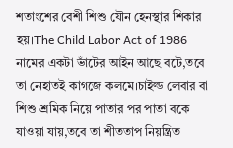শতাংশের বেশী শিশু যৌন হেনস্থার শিকার হয়।The Child Labor Act of 1986 নামের একটা ভাঁটের আইন আছে বটে,তবে তা নেহাতই কাগজে কলমে।চাইল্ড লেবার বা শিশু শ্রমিক নিয়ে পাতার পর পাতা বকে যাওয়া যায়,তবে তা শীততাপ নিয়ন্ত্রিত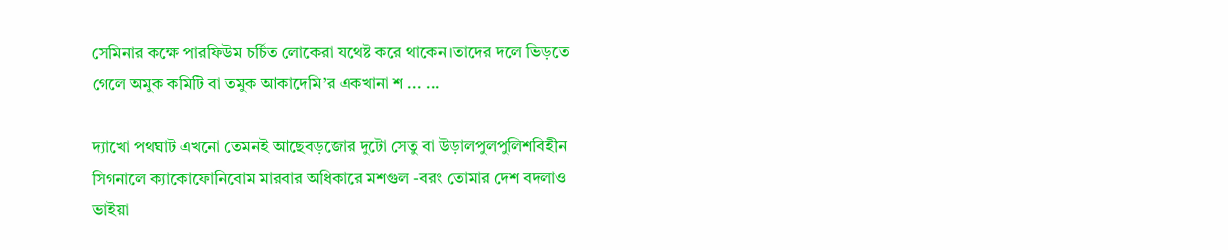সেমিনার কক্ষে পারফিউম চর্চিত লোকেরা যথেষ্ট করে থাকেন।তাদের দলে ভিড়তে গেলে অমুক কমিটি বা তমুক আকাদেমি’র একখানা শ ... ...

দ্যাখো পথঘাট এখনো তেমনই আছেবড়জোর দুটো সেতু বা উড়ালপুলপুলিশবিহীন সিগনালে ক্যাকোফোনিবোম মারবার অধিকারে মশগুল -বরং তোমার দেশ বদলাও ভাইয়া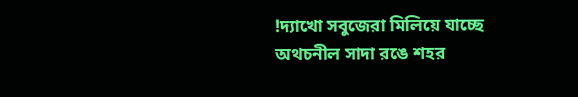!দ্যাখো সবুজেরা মিলিয়ে যাচ্ছে অথচনীল সাদা রঙে শহর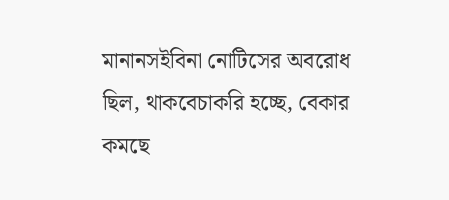মানানসইবিনা নোটিসের অবরোধ ছিল, থাকবেচাকরি হচ্ছে, বেকার কমছে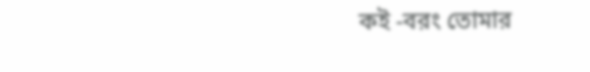কই -বরং তোমার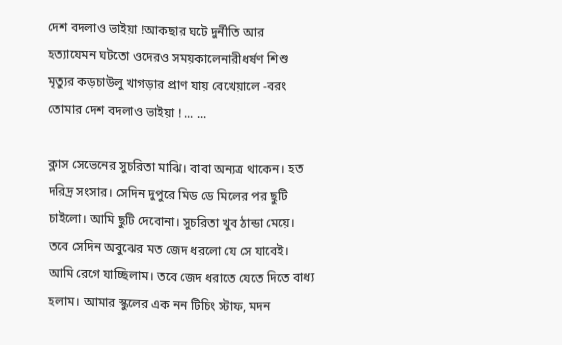দেশ বদলাও ভাইয়া !আকছার ঘটে দুর্নীতি আর হত্যাযেমন ঘটতো ওদেরও সময়কালেনারীধর্ষণ শিশু মৃত্যুর কড়চাউলু খাগড়ার প্রাণ যায় বেখেয়ালে -বরং তোমার দেশ বদলাও ভাইয়া ! ... ...

ক্লাস সেভেনের সুচরিতা মাঝি। বাবা অন্যত্র থাকেন। হত দরিদ্র সংসার। সেদিন দুপুরে মিড ডে মিলের পর ছুটি চাইলো। আমি ছুটি দেবোনা। সুচরিতা খুব ঠান্ডা মেয়ে। তবে সেদিন অবুঝের মত জেদ ধরলো যে সে যাবেই। আমি রেগে যাচ্ছিলাম। তবে জেদ ধরাতে যেতে দিতে বাধ্য হলাম। আমার স্কুলের এক নন টিচিং স্টাফ, মদন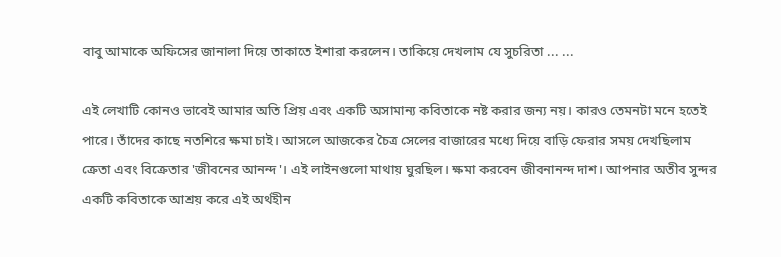বাবু আমাকে অফিসের জানালা দিয়ে তাকাতে ইশারা করলেন। তাকিয়ে দেখলাম যে সুচরিতা ... ...

এই লেখাটি কোনও ভাবেই আমার অতি প্রিয় এবং একটি অসামান্য কবিতাকে নষ্ট করার জন্য নয়। কারও তেমনটা মনে হতেই পারে। তাঁদের কাছে নতশিরে ক্ষমা চাই। আসলে আজকের চৈত্র সেলের বাজারের মধ্যে দিয়ে বাড়ি ফেরার সময় দেখছিলাম ক্রেতা এবং বিক্রেতার 'জীবনের আনন্দ'। এই লাইনগুলো মাথায় ঘুরছিল। ক্ষমা করবেন জীবনানন্দ দাশ। আপনার অতীব সুন্দর একটি কবিতাকে আশ্রয় করে এই অর্থহীন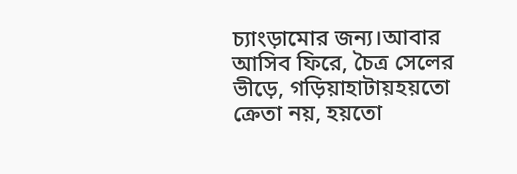চ্যাংড়ামোর জন্য।আবার আসিব ফিরে, চৈত্র সেলের ভীড়ে, গড়িয়াহাটায়হয়তো ক্রেতা নয়, হয়তো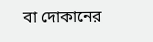বা দোকানের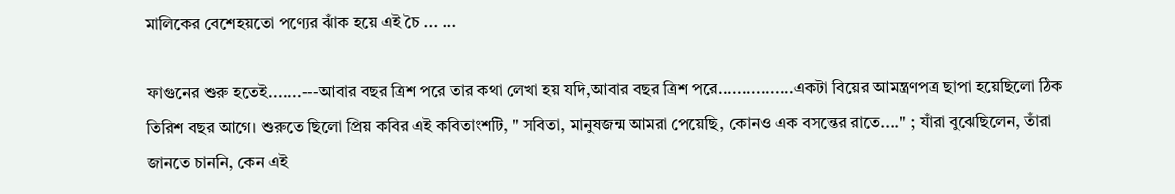মালিকের বেশেহয়তো পণ্যের ঝাঁক হয়ে এই চৈ ... ...

ফাগুনের শুরু হতেই.......---আবার বছর ত্রিশ পরে তার কথা লেখা হয় যদি,আবার বছর ত্রিশ পরে................একটা বিয়ের আমন্ত্রণপত্র ছাপা হয়েছিলো ঠিক তিরিশ বছর আগে। শুরুতে ছিলো প্রিয় কবির এই কবিতাংশটি, " সবিতা, মানুষজন্ম আমরা পেয়েছি, কোনও এক বসন্তের রাতে...." ; যাঁরা বুঝেছিলেন, তাঁরা জানতে চাননি, কেন এই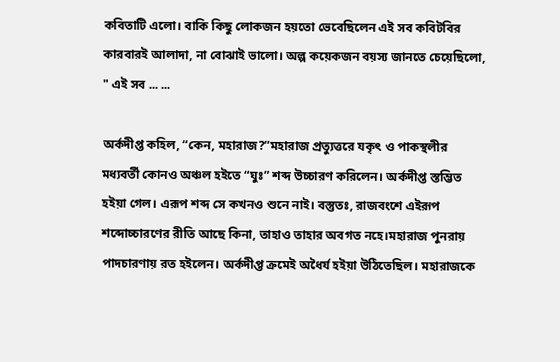কবিতাটি এলো। বাকি কিছু লোকজন হয়তো ভেবেছিলেন এই সব কবিটবির কারবারই আলাদা, না বোঝাই ভালো। অল্প কয়েকজন বয়স্য জানতে চেয়েছিলো, " এই সব ... ...

অর্কদীপ্ত কহিল, “কেন, মহারাজ?”মহারাজ প্রত্যুত্তরে যকৃৎ ও পাকস্থলীর মধ্যবর্তী কোনও অঞ্চল হইতে “ঘুঃ” শব্দ উচ্চারণ করিলেন। অর্কদীপ্ত স্তম্ভিত হইয়া গেল। এরূপ শব্দ সে কখনও শুনে নাই। বস্তুতঃ, রাজবংশে এইরূপ শব্দোচ্চারণের রীতি আছে কিনা, তাহাও তাহার অবগত নহে।মহারাজ পুনরায় পাদচারণায় রত হইলেন। অর্কদীপ্ত ক্রমেই অধৈর্য হইয়া উঠিতেছিল। মহারাজকে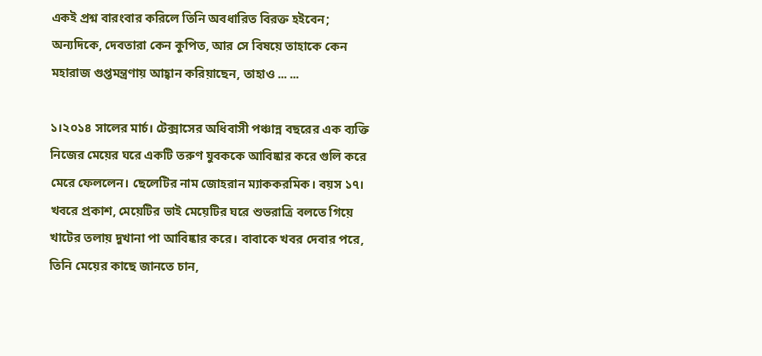একই প্রশ্ন বারংবার করিলে তিনি অবধারিত বিরক্ত হইবেন; অন্যদিকে, দেবতারা কেন কুপিত, আর সে বিষয়ে তাহাকে কেন মহারাজ গুপ্তমন্ত্রণায় আহ্বান করিয়াছেন, তাহাও ... ...

১।২০১৪ সালের মার্চ। টেক্সাসের অধিবাসী পঞ্চান্ন বছরের এক ব্যক্তি নিজের মেয়ের ঘরে একটি তরুণ যুবককে আবিষ্কার করে গুলি করে মেরে ফেললেন। ছেলেটির নাম জোহরান ম্যাককরমিক। বয়স ১৭। খবরে প্রকাশ, মেয়েটির ভাই মেয়েটির ঘরে শুভরাত্রি বলতে গিয়ে খাটের তলায় দুখানা পা আবিষ্কার করে। বাবাকে খবর দেবার পরে, তিনি মেয়ের কাছে জানতে চান,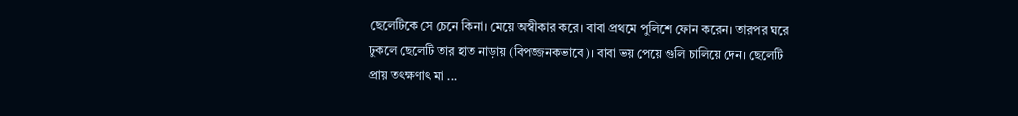ছেলেটিকে সে চেনে কিনা। মেয়ে অস্বীকার করে। বাবা প্রথমে পুলিশে ফোন করেন। তারপর ঘরে ঢুকলে ছেলেটি তার হাত নাড়ায় (বিপজ্জনকভাবে)। বাবা ভয় পেয়ে গুলি চালিয়ে দেন। ছেলেটি প্রায় তৎক্ষণাৎ মা ...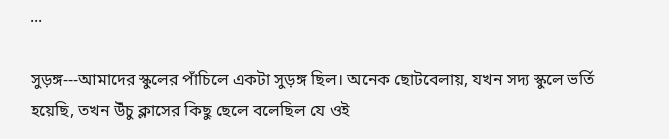...

সুড়ঙ্গ---আমাদের স্কুলের পাঁচিলে একটা সুড়ঙ্গ ছিল। অনেক ছোটবেলায়, যখন সদ্য স্কুলে ভর্তি হয়েছি, তখন উঁচু ক্লাসের কিছু ছেলে বলেছিল যে ওই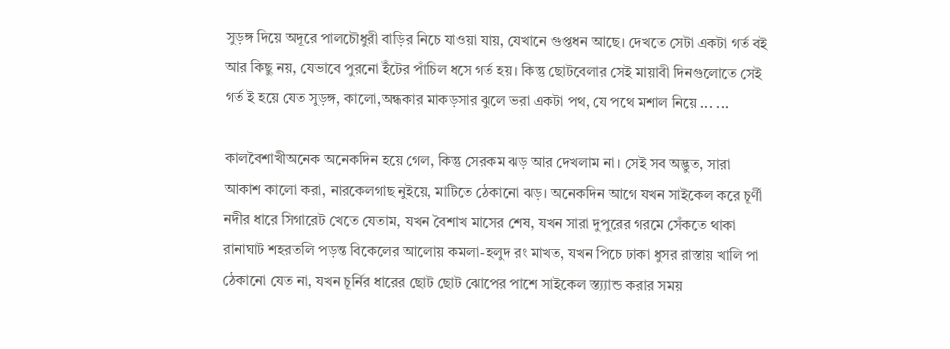সুড়ঙ্গ দিয়ে অদূরে পালচৌধুরী বাড়ির নিচে যাওয়া যায়, যেখানে গুপ্তধন আছে। দেখতে সেটা একটা গর্ত বই আর কিছু নয়, যেভাবে পুরনো ইঁটের পাঁচিল ধসে গর্ত হয়। কিন্তু ছোটবেলার সেই মায়াবী দিনগুলোতে সেই গর্ত ই হয়ে যেত সুড়ঙ্গ, কালো,অন্ধকার মাকড়সার ঝুলে ভরা একটা পথ, যে পথে মশাল নিয়ে ... ...

কালবৈশাখীঅনেক অনেকদিন হয়ে গেল, কিন্তু সেরকম ঝড় আর দেখলাম না। সেই সব অদ্ভুত, সারা আকাশ কালো করা, নারকেলগাছ নুইয়ে, মাটিতে ঠেকানো ঝড়। অনেকদিন আগে যখন সাইকেল করে চূর্ণী নদীর ধারে সিগারেট খেতে যেতাম, যখন বৈশাখ মাসের শেষ, যখন সারা দুপুরের গরমে সেঁকতে থাকা রানাঘাট শহরতলি পড়ন্ত বিকেলের আলোয় কমলা-হলুদ রং মাখত, যখন পিচে ঢাকা ধুসর রাস্তায় খালি পা ঠেকানো যেত না, যখন চূর্নির ধারের ছোট ছোট ঝোপের পাশে সাইকেল স্ত্য্যান্ড করার সময়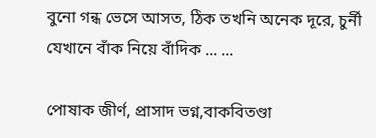বুনো গন্ধ ভেসে আসত, ঠিক তখনি অনেক দূরে, চুর্নী যেখানে বাঁক নিয়ে বাঁদিক ... ...

পোষাক জীর্ণ, প্রাসাদ ভগ্ন,বাকবিতণ্ডা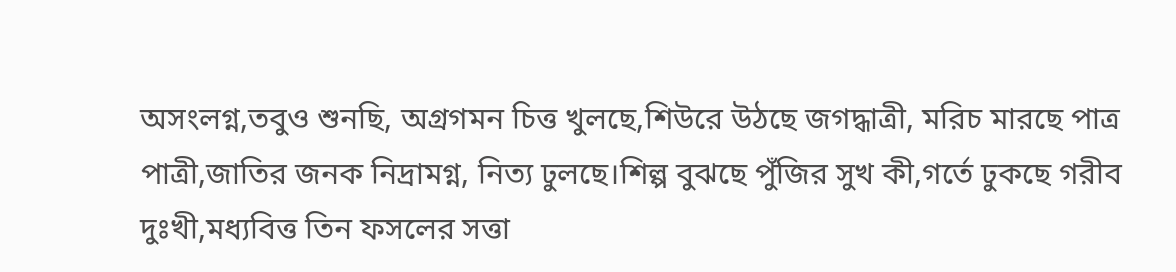অসংলগ্ন,তবুও শুনছি, অগ্রগমন চিত্ত খুলছে,শিউরে উঠছে জগদ্ধাত্রী, মরিচ মারছে পাত্র পাত্রী,জাতির জনক নিদ্রামগ্ন, নিত্য ঢুলছে।শিল্প বুঝছে পুঁজির সুখ কী,গর্তে ঢুকছে গরীব দুঃখী,মধ্যবিত্ত তিন ফসলের সত্তা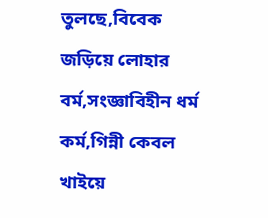তুলছে,বিবেক জড়িয়ে লোহার বর্ম,সংজ্ঞাবিহীন ধর্ম কর্ম,গিন্নী কেবল খাইয়ে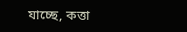যাচ্ছে, কত্তা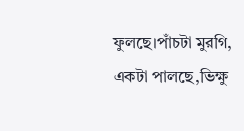ফুলছে।পাঁচটা মুরগি, একটা পালছে,ভিক্ষু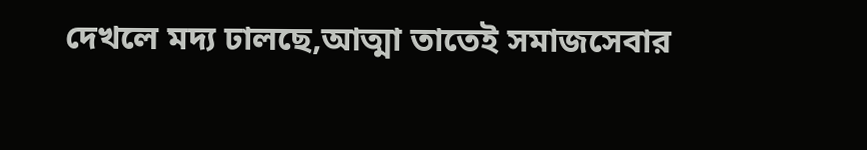দেখলে মদ্য ঢালছে,আত্মা তাতেই সমাজসেবার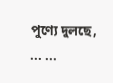পুণ্যে দুলছে, ... ...